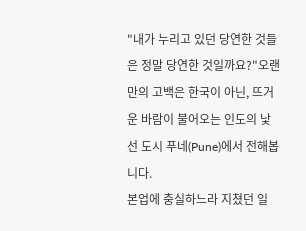"내가 누리고 있던 당연한 것들은 정말 당연한 것일까요?"오랜만의 고백은 한국이 아닌, 뜨거운 바람이 불어오는 인도의 낯선 도시 푸네(Pune)에서 전해봅니다.
본업에 충실하느라 지쳤던 일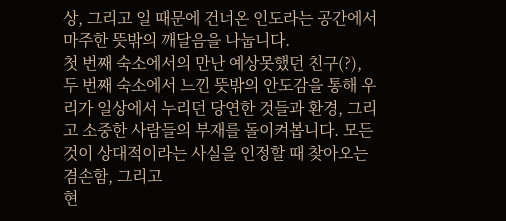상, 그리고 일 때문에 건너온 인도라는 공간에서 마주한 뜻밖의 깨달음을 나눕니다.
첫 번째 숙소에서의 만난 예상못했던 친구(?),
두 번째 숙소에서 느낀 뜻밖의 안도감을 통해 우리가 일상에서 누리던 당연한 것들과 환경, 그리고 소중한 사람들의 부재를 돌이켜봅니다. 모든 것이 상대적이라는 사실을 인정할 때 찾아오는 겸손함, 그리고
현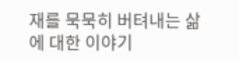재를 묵묵히 버텨내는 삶에 대한 이야기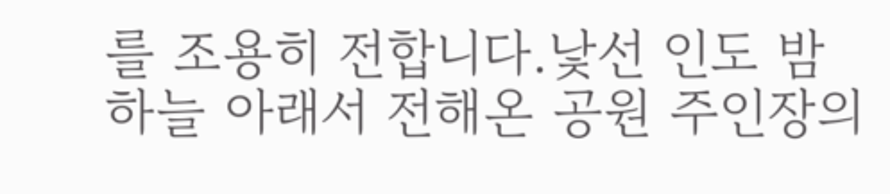를 조용히 전합니다.낯선 인도 밤하늘 아래서 전해온 공원 주인장의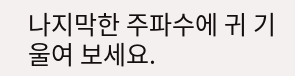나지막한 주파수에 귀 기울여 보세요.